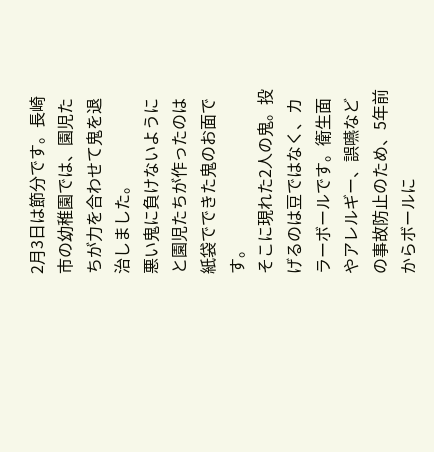2月3日は節分です。長崎市の幼稚園では、園児たちが力を合わせて鬼を退治しました。
悪い鬼に負けないようにと園児たちが作ったのは紙袋でできた鬼のお面です。
そこに現れた2人の鬼。投げるのは豆ではなく、カラーボールです。衛生面やアレルギー、誤嚥などの事故防止のため、5年前からボールに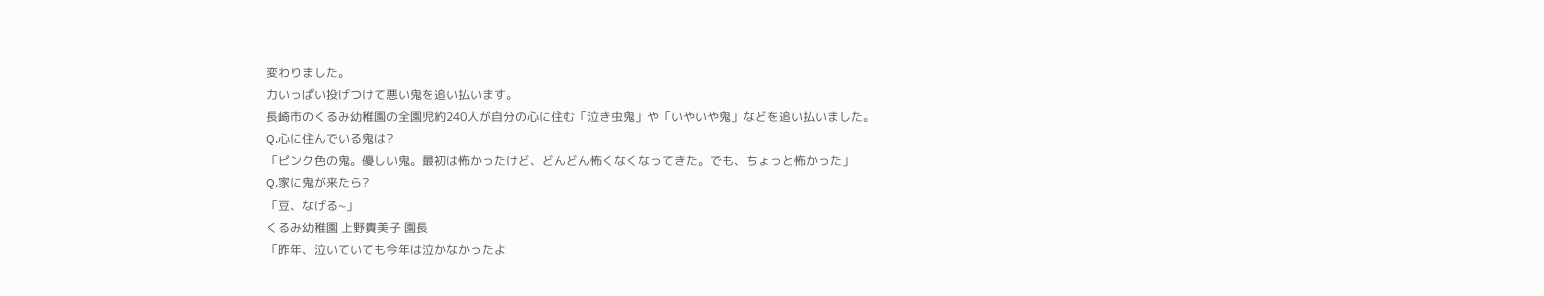変わりました。
力いっぱい投げつけて悪い鬼を追い払います。
長崎市のくるみ幼稚園の全園児約240人が自分の心に住む「泣き虫鬼」や「いやいや鬼」などを追い払いました。
Q.心に住んでいる鬼は?
「ピンク色の鬼。優しい鬼。最初は怖かったけど、どんどん怖くなくなってきた。でも、ちょっと怖かった」
Q.家に鬼が来たら?
「豆、なげる~」
くるみ幼稚園 上野貴美子 園長
「昨年、泣いていても今年は泣かなかったよ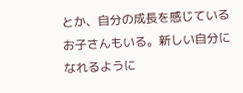とか、自分の成長を感じているお子さんもいる。新しい自分になれるように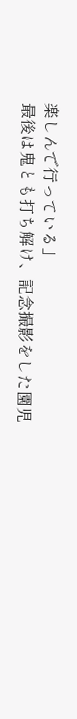楽しんで行っている」
最後は鬼とも打ち解け、記念撮影をした園児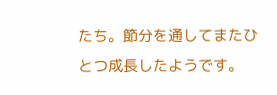たち。節分を通してまたひとつ成長したようです。